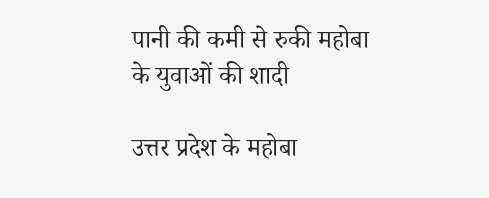पानी की कमी से रुकी महोबा के युवाओं की शादी

उत्तर प्रदेश के महोबा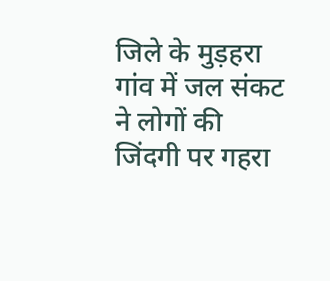जिले के मुड़हरा गांव में जल संकट ने लोगों की जिंदगी पर गहरा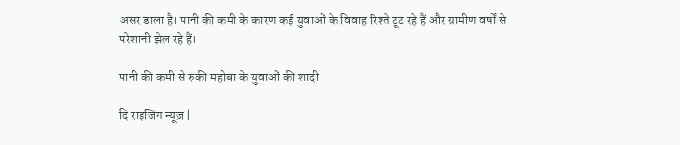असर डाला है। पानी की कमी के कारण कई युवाओं के विवाह रिश्ते टूट रहे हैं और ग्रामीण वर्षों से परेशानी झेल रहे हैं।

पानी की कमी से रुकी महोबा के युवाओं की शादी

दि राइजिंग न्यूज़ |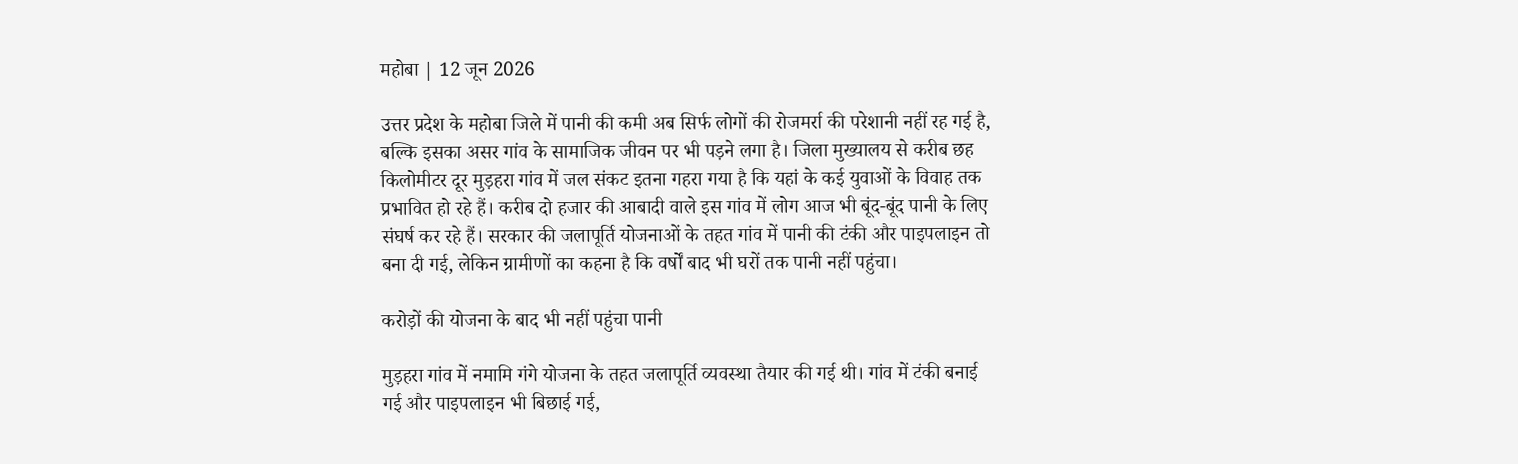महोबा | 12 जून 2026

उत्तर प्रदेश के महोबा जिले में पानी की कमी अब सिर्फ लोगों की रोजमर्रा की परेशानी नहीं रह गई है, बल्कि इसका असर गांव के सामाजिक जीवन पर भी पड़ने लगा है। जिला मुख्यालय से करीब छह किलोमीटर दूर मुड़हरा गांव में जल संकट इतना गहरा गया है कि यहां के कई युवाओं के विवाह तक प्रभावित हो रहे हैं। करीब दो हजार की आबादी वाले इस गांव में लोग आज भी बूंद-बूंद पानी के लिए संघर्ष कर रहे हैं। सरकार की जलापूर्ति योजनाओं के तहत गांव में पानी की टंकी और पाइपलाइन तो बना दी गई, लेकिन ग्रामीणों का कहना है कि वर्षों बाद भी घरों तक पानी नहीं पहुंचा।

करोड़ों की योजना के बाद भी नहीं पहुंचा पानी

मुड़हरा गांव में नमामि गंगे योजना के तहत जलापूर्ति व्यवस्था तैयार की गई थी। गांव में टंकी बनाई गई और पाइपलाइन भी बिछाई गई,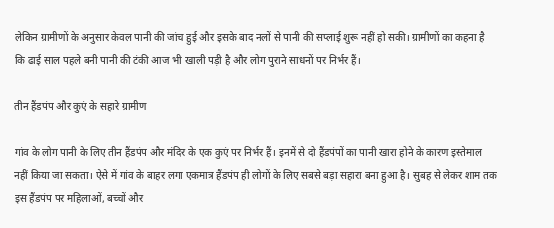लेकिन ग्रामीणों के अनुसार केवल पानी की जांच हुई और इसके बाद नलों से पानी की सप्लाई शुरू नहीं हो सकी। ग्रामीणों का कहना है कि ढाई साल पहले बनी पानी की टंकी आज भी खाली पड़ी है और लोग पुराने साधनों पर निर्भर हैं।

तीन हैंडपंप और कुएं के सहारे ग्रामीण

गांव के लोग पानी के लिए तीन हैंडपंप और मंदिर के एक कुएं पर निर्भर हैं। इनमें से दो हैंडपंपों का पानी खारा होने के कारण इस्तेमाल नहीं किया जा सकता। ऐसे में गांव के बाहर लगा एकमात्र हैंडपंप ही लोगों के लिए सबसे बड़ा सहारा बना हुआ है। सुबह से लेकर शाम तक इस हैंडपंप पर महिलाओं, बच्चों और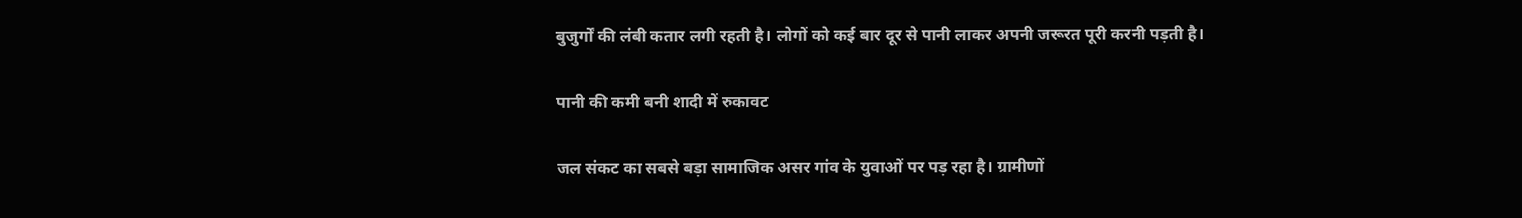बुजुर्गों की लंबी कतार लगी रहती है। लोगों को कई बार दूर से पानी लाकर अपनी जरूरत पूरी करनी पड़ती है।

पानी की कमी बनी शादी में रुकावट

जल संकट का सबसे बड़ा सामाजिक असर गांव के युवाओं पर पड़ रहा है। ग्रामीणों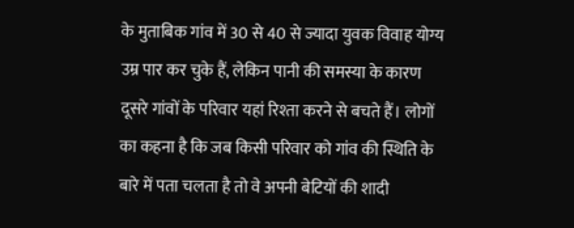के मुताबिक गांव में 30 से 40 से ज्यादा युवक विवाह योग्य उम्र पार कर चुके हैं, लेकिन पानी की समस्या के कारण दूसरे गांवों के परिवार यहां रिश्ता करने से बचते हैं। लोगों का कहना है कि जब किसी परिवार को गांव की स्थिति के बारे में पता चलता है तो वे अपनी बेटियों की शादी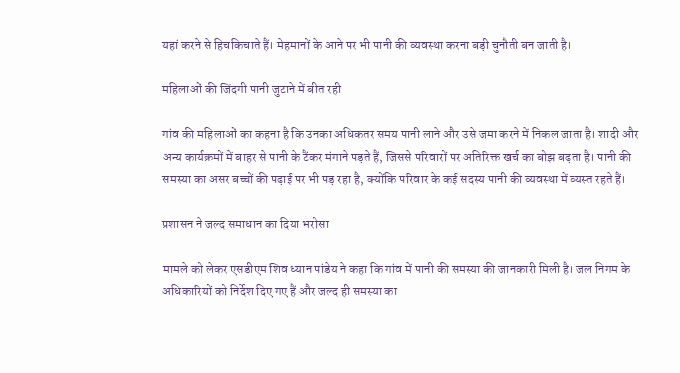यहां करने से हिचकिचाते हैं। मेहमानों के आने पर भी पानी की व्यवस्था करना बड़ी चुनौती बन जाती है।

महिलाओं की जिंदगी पानी जुटाने में बीत रही

गांव की महिलाओं का कहना है कि उनका अधिकतर समय पानी लाने और उसे जमा करने में निकल जाता है। शादी और अन्य कार्यक्रमों में बाहर से पानी के टैंकर मंगाने पड़ते हैं, जिससे परिवारों पर अतिरिक्त खर्च का बोझ बढ़ता है। पानी की समस्या का असर बच्चों की पढ़ाई पर भी पड़ रहा है, क्योंकि परिवार के कई सदस्य पानी की व्यवस्था में व्यस्त रहते हैं।

प्रशासन ने जल्द समाधान का दिया भरोसा

मामले को लेकर एसडीएम शिव ध्यान पांडेय ने कहा कि गांव में पानी की समस्या की जानकारी मिली है। जल निगम के अधिकारियों को निर्देश दिए गए हैं और जल्द ही समस्या का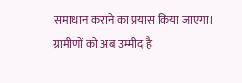समाधान कराने का प्रयास किया जाएगा। ग्रामीणों को अब उम्मीद है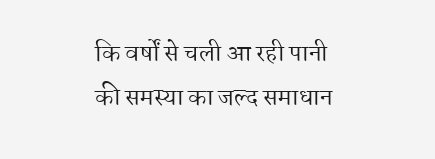कि वर्षों से चली आ रही पानी की समस्या का जल्द समाधान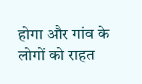होगा और गांव के लोगों को राहत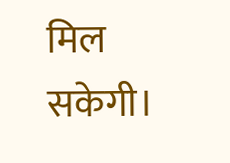मिल सकेगी।